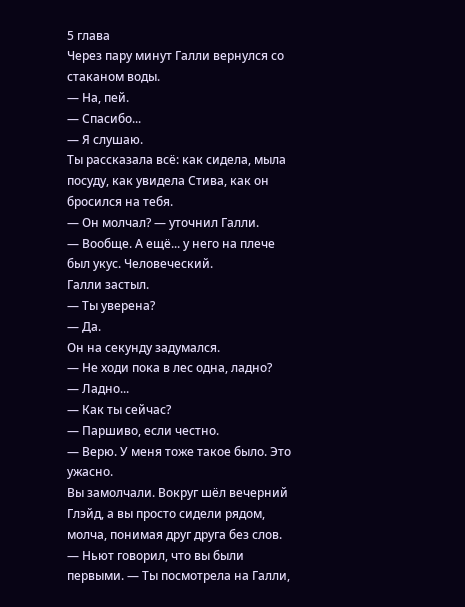5 глава
Через пару минут Галли вернулся со стаканом воды.
— На, пей.
— Спасибо...
— Я слушаю.
Ты рассказала всё: как сидела, мыла посуду, как увидела Стива, как он бросился на тебя.
— Он молчал? — уточнил Галли.
— Вообще. А ещё... у него на плече был укус. Человеческий.
Галли застыл.
— Ты уверена?
— Да.
Он на секунду задумался.
— Не ходи пока в лес одна, ладно?
— Ладно...
— Как ты сейчас?
— Паршиво, если честно.
— Верю. У меня тоже такое было. Это ужасно.
Вы замолчали. Вокруг шёл вечерний Глэйд, а вы просто сидели рядом, молча, понимая друг друга без слов.
— Ньют говорил, что вы были первыми. — Ты посмотрела на Галли,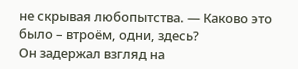не скрывая любопытства. — Каково это было – втроём, одни, здесь?
Он задержал взгляд на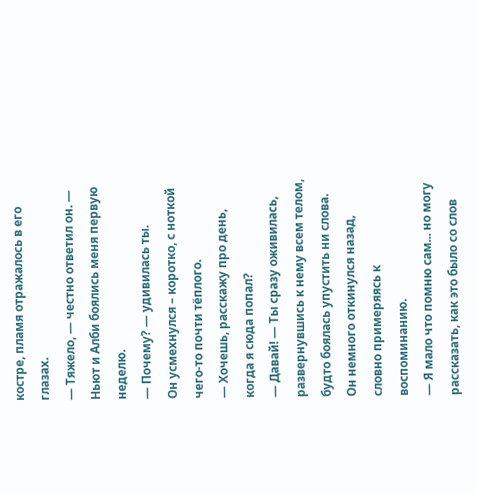костре, пламя отражалось в его глазах.
— Тяжело, — честно ответил он. — Ньют и Алби боялись меня первую неделю.
— Почему? — удивилась ты.
Он усмехнулся – коротко, с ноткой чего-то почти тёплого.
— Хочешь, расскажу про день, когда я сюда попал?
— Давай! — Ты сразу оживилась, развернувшись к нему всем телом, будто боялась упустить ни слова.
Он немного откинулся назад, словно примеряясь к воспоминанию.
— Я мало что помню сам... но могу рассказать, как это было со слов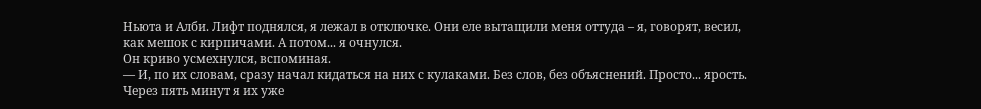Ньюта и Алби. Лифт поднялся, я лежал в отключке. Они еле вытащили меня оттуда – я, говорят, весил, как мешок с кирпичами. А потом... я очнулся.
Он криво усмехнулся, вспоминая.
— И, по их словам, сразу начал кидаться на них с кулаками. Без слов, без объяснений. Просто... ярость. Через пять минут я их уже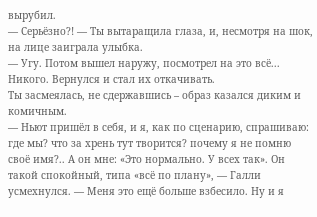вырубил.
— Серьёзно?! — Ты вытаращила глаза, и, несмотря на шок, на лице заиграла улыбка.
— Угу. Потом вышел наружу, посмотрел на это всё... Никого. Вернулся и стал их откачивать.
Ты засмеялась, не сдержавшись – образ казался диким и комичным.
— Ньют пришёл в себя, и я, как по сценарию, спрашиваю: где мы? что за хрень тут творится? почему я не помню своё имя?.. А он мне: «Это нормально. У всех так». Он такой спокойный, типа «всё по плану», — Галли усмехнулся. — Меня это ещё больше взбесило. Ну и я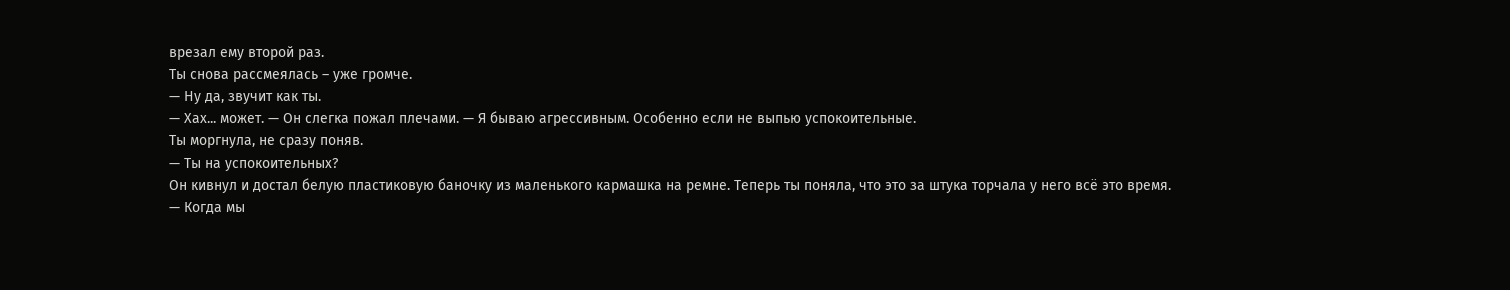врезал ему второй раз.
Ты снова рассмеялась – уже громче.
— Ну да, звучит как ты.
— Хах... может. — Он слегка пожал плечами. — Я бываю агрессивным. Особенно если не выпью успокоительные.
Ты моргнула, не сразу поняв.
— Ты на успокоительных?
Он кивнул и достал белую пластиковую баночку из маленького кармашка на ремне. Теперь ты поняла, что это за штука торчала у него всё это время.
— Когда мы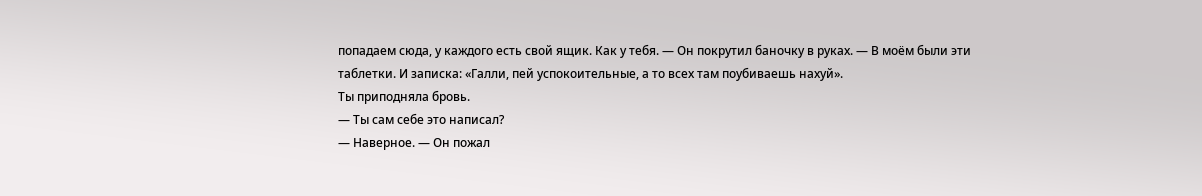попадаем сюда, у каждого есть свой ящик. Как у тебя. — Он покрутил баночку в руках. — В моём были эти таблетки. И записка: «Галли, пей успокоительные, а то всех там поубиваешь нахуй».
Ты приподняла бровь.
— Ты сам себе это написал?
— Наверное. — Он пожал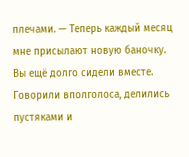плечами. — Теперь каждый месяц мне присылают новую баночку.
Вы ещё долго сидели вместе. Говорили вполголоса, делились пустяками и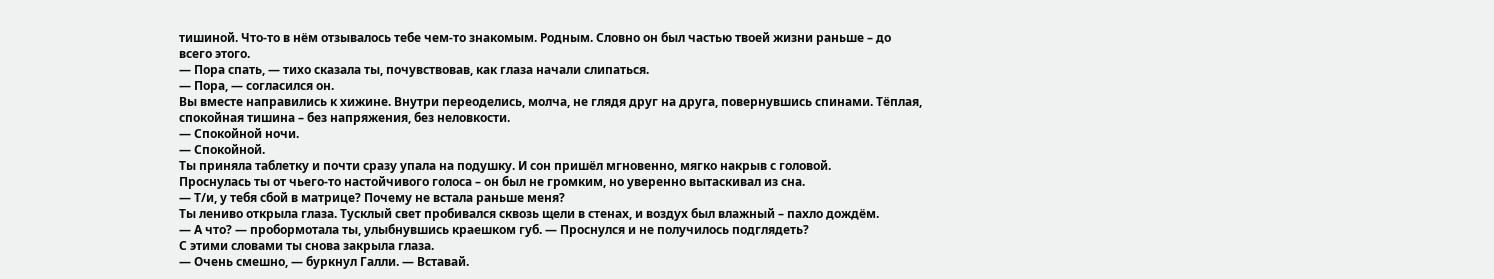тишиной. Что-то в нём отзывалось тебе чем-то знакомым. Родным. Словно он был частью твоей жизни раньше – до всего этого.
— Пора спать, — тихо сказала ты, почувствовав, как глаза начали слипаться.
— Пора, — согласился он.
Вы вместе направились к хижине. Внутри переоделись, молча, не глядя друг на друга, повернувшись спинами. Тёплая, спокойная тишина – без напряжения, без неловкости.
— Спокойной ночи.
— Спокойной.
Ты приняла таблетку и почти сразу упала на подушку. И сон пришёл мгновенно, мягко накрыв с головой.
Проснулась ты от чьего-то настойчивого голоса – он был не громким, но уверенно вытаскивал из сна.
— Т/и, у тебя сбой в матрице? Почему не встала раньше меня?
Ты лениво открыла глаза. Тусклый свет пробивался сквозь щели в стенах, и воздух был влажный – пахло дождём.
— А что? — пробормотала ты, улыбнувшись краешком губ. — Проснулся и не получилось подглядеть?
С этими словами ты снова закрыла глаза.
— Очень смешно, — буркнул Галли. — Вставай.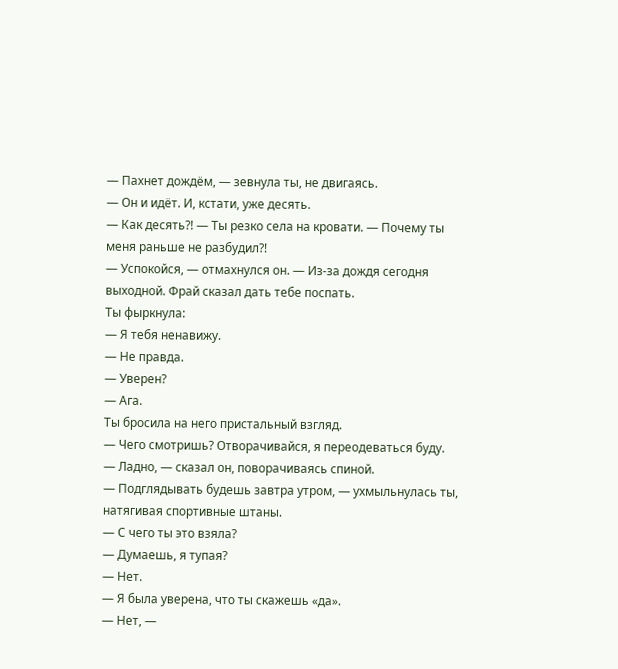— Пахнет дождём, — зевнула ты, не двигаясь.
— Он и идёт. И, кстати, уже десять.
— Как десять?! — Ты резко села на кровати. — Почему ты меня раньше не разбудил?!
— Успокойся, — отмахнулся он. — Из-за дождя сегодня выходной. Фрай сказал дать тебе поспать.
Ты фыркнула:
— Я тебя ненавижу.
— Не правда.
— Уверен?
— Ага.
Ты бросила на него пристальный взгляд.
— Чего смотришь? Отворачивайся, я переодеваться буду.
— Ладно, — сказал он, поворачиваясь спиной.
— Подглядывать будешь завтра утром, — ухмыльнулась ты, натягивая спортивные штаны.
— С чего ты это взяла?
— Думаешь, я тупая?
— Нет.
— Я была уверена, что ты скажешь «да».
— Нет, —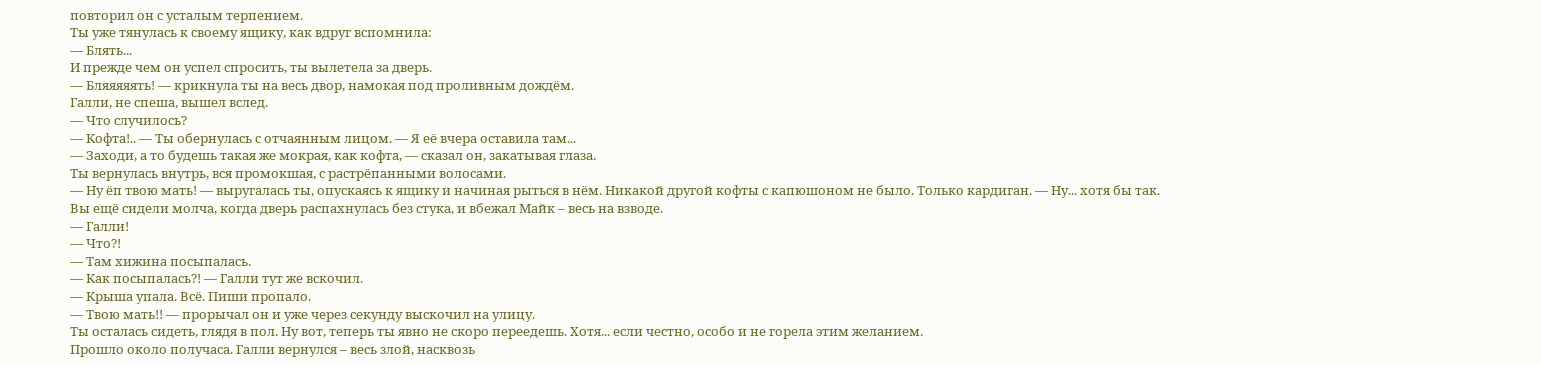повторил он с усталым терпением.
Ты уже тянулась к своему ящику, как вдруг вспомнила:
— Блять...
И прежде чем он успел спросить, ты вылетела за дверь.
— Бляяяяять! — крикнула ты на весь двор, намокая под проливным дождём.
Галли, не спеша, вышел вслед.
— Что случилось?
— Кофта!.. — Ты обернулась с отчаянным лицом. — Я её вчера оставила там...
— Заходи, а то будешь такая же мокрая, как кофта, — сказал он, закатывая глаза.
Ты вернулась внутрь, вся промокшая, с растрёпанными волосами.
— Ну ёп твою мать! — выругалась ты, опускаясь к ящику и начиная рыться в нём. Никакой другой кофты с капюшоном не было. Только кардиган. — Ну... хотя бы так.
Вы ещё сидели молча, когда дверь распахнулась без стука, и вбежал Майк – весь на взводе.
— Галли!
— Что?!
— Там хижина посыпалась.
— Как посыпалась?! — Галли тут же вскочил.
— Крыша упала. Всё. Пиши пропало.
— Твою мать!! — прорычал он и уже через секунду выскочил на улицу.
Ты осталась сидеть, глядя в пол. Ну вот, теперь ты явно не скоро переедешь. Хотя... если честно, особо и не горела этим желанием.
Прошло около получаса. Галли вернулся – весь злой, насквозь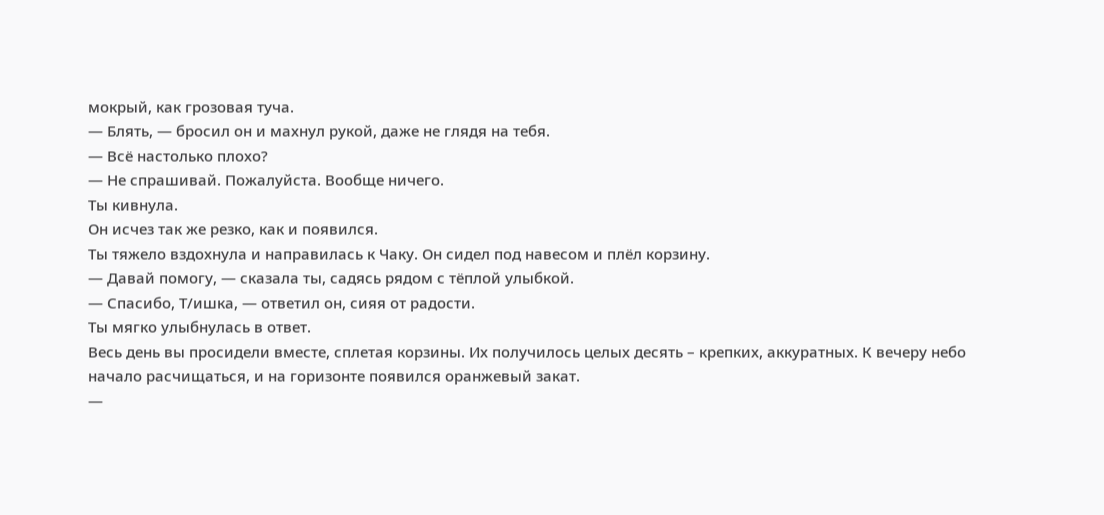мокрый, как грозовая туча.
— Блять, — бросил он и махнул рукой, даже не глядя на тебя.
— Всё настолько плохо?
— Не спрашивай. Пожалуйста. Вообще ничего.
Ты кивнула.
Он исчез так же резко, как и появился.
Ты тяжело вздохнула и направилась к Чаку. Он сидел под навесом и плёл корзину.
— Давай помогу, — сказала ты, садясь рядом с тёплой улыбкой.
— Спасибо, Т/ишка, — ответил он, сияя от радости.
Ты мягко улыбнулась в ответ.
Весь день вы просидели вместе, сплетая корзины. Их получилось целых десять – крепких, аккуратных. К вечеру небо начало расчищаться, и на горизонте появился оранжевый закат.
—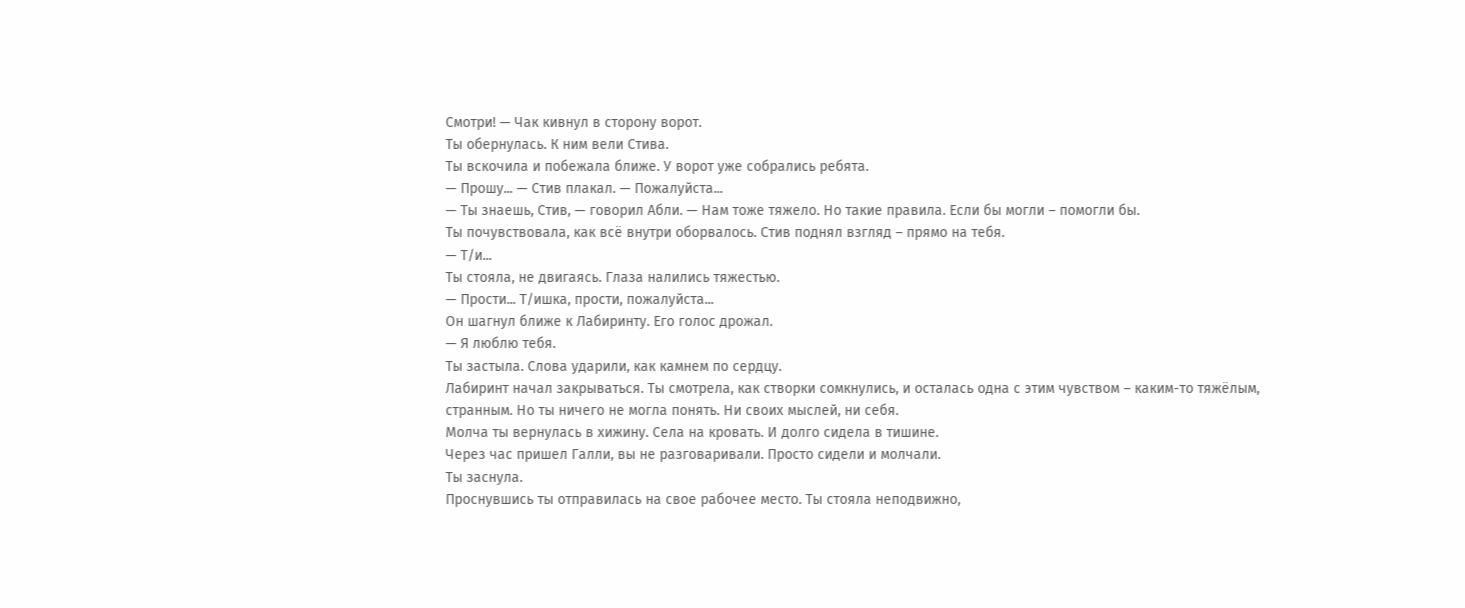Смотри! — Чак кивнул в сторону ворот.
Ты обернулась. К ним вели Стива.
Ты вскочила и побежала ближе. У ворот уже собрались ребята.
— Прошу... — Стив плакал. — Пожалуйста...
— Ты знаешь, Стив, — говорил Абли. — Нам тоже тяжело. Но такие правила. Если бы могли – помогли бы.
Ты почувствовала, как всё внутри оборвалось. Стив поднял взгляд – прямо на тебя.
— Т/и...
Ты стояла, не двигаясь. Глаза налились тяжестью.
— Прости... Т/ишка, прости, пожалуйста...
Он шагнул ближе к Лабиринту. Его голос дрожал.
— Я люблю тебя.
Ты застыла. Слова ударили, как камнем по сердцу.
Лабиринт начал закрываться. Ты смотрела, как створки сомкнулись, и осталась одна с этим чувством – каким-то тяжёлым, странным. Но ты ничего не могла понять. Ни своих мыслей, ни себя.
Молча ты вернулась в хижину. Села на кровать. И долго сидела в тишине.
Через час пришел Галли, вы не разговаривали. Просто сидели и молчали.
Ты заснула.
Проснувшись ты отправилась на свое рабочее место. Ты стояла неподвижно,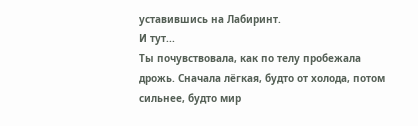уставившись на Лабиринт.
И тут...
Ты почувствовала, как по телу пробежала дрожь. Сначала лёгкая, будто от холода, потом сильнее, будто мир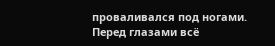проваливался под ногами. Перед глазами всё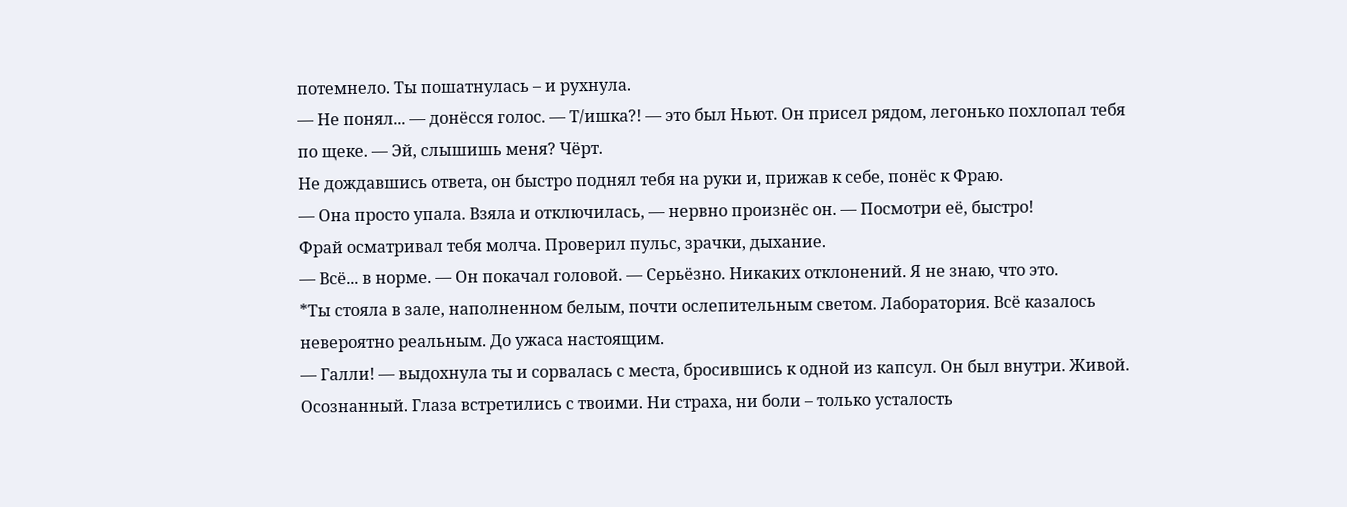потемнело. Ты пошатнулась – и рухнула.
— Не понял... — донёсся голос. — Т/ишка?! — это был Ньют. Он присел рядом, легонько похлопал тебя по щеке. — Эй, слышишь меня? Чёрт.
Не дождавшись ответа, он быстро поднял тебя на руки и, прижав к себе, понёс к Фраю.
— Она просто упала. Взяла и отключилась, — нервно произнёс он. — Посмотри её, быстро!
Фрай осматривал тебя молча. Проверил пульс, зрачки, дыхание.
— Всё... в норме. — Он покачал головой. — Серьёзно. Никаких отклонений. Я не знаю, что это.
*Ты стояла в зале, наполненном белым, почти ослепительным светом. Лаборатория. Всё казалось невероятно реальным. До ужаса настоящим.
— Галли! — выдохнула ты и сорвалась с места, бросившись к одной из капсул. Он был внутри. Живой. Осознанный. Глаза встретились с твоими. Ни страха, ни боли – только усталость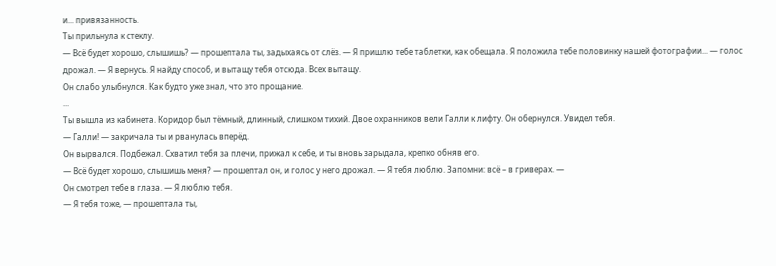и... привязанность.
Ты прильнула к стеклу.
— Всё будет хорошо, слышишь? — прошептала ты, задыхаясь от слёз. — Я пришлю тебе таблетки, как обещала. Я положила тебе половинку нашей фотографии... — голос дрожал. — Я вернусь. Я найду способ, и вытащу тебя отсюда. Всех вытащу.
Он слабо улыбнулся. Как будто уже знал, что это прощание.
...
Ты вышла из кабинета. Коридор был тёмный, длинный, слишком тихий. Двое охранников вели Галли к лифту. Он обернулся. Увидел тебя.
— Галли! — закричала ты и рванулась вперёд.
Он вырвался. Подбежал. Схватил тебя за плечи, прижал к себе, и ты вновь зарыдала, крепко обняв его.
— Всё будет хорошо, слышишь меня? — прошептал он, и голос у него дрожал. — Я тебя люблю. Запомни: всё – в гриверах. —
Он смотрел тебе в глаза. — Я люблю тебя.
— Я тебя тоже, — прошептала ты,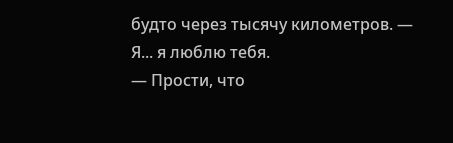будто через тысячу километров. — Я... я люблю тебя.
— Прости, что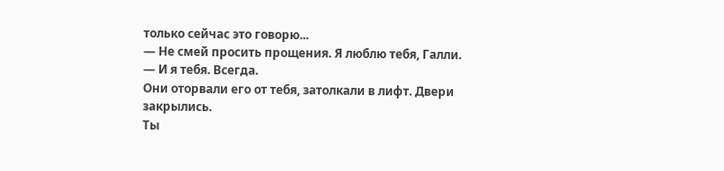только сейчас это говорю...
— Не смей просить прощения. Я люблю тебя, Галли.
— И я тебя. Всегда.
Они оторвали его от тебя, затолкали в лифт. Двери закрылись.
Ты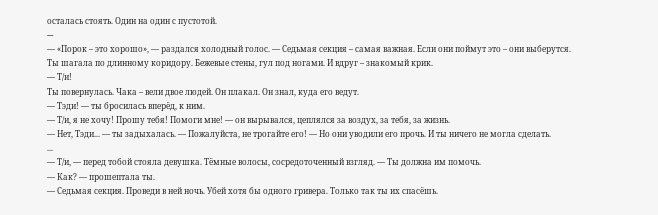осталась стоять. Один на один с пустотой.
---
— «Порок – это хорошо», — раздался холодный голос. — Седьмая секция – самая важная. Если они поймут это – они выберутся.
Ты шагала по длинному коридору. Бежевые стены, гул под ногами. И вдруг – знакомый крик.
— Т/и!
Ты повернулась. Чака – вели двое людей. Он плакал. Он знал, куда его ведут.
— Тэди! — ты бросилась вперёд, к ним.
— Т/и, я не хочу! Прошу тебя! Помоги мне! — он вырывался, цеплялся за воздух, за тебя, за жизнь.
— Нет, Тэди... — ты задыхалась. — Пожалуйста, не трогайте его! — Но они уводили его прочь. И ты ничего не могла сделать.
...
— Т/и, — перед тобой стояла девушка. Тёмные волосы, сосредоточенный взгляд. — Ты должна им помочь.
— Как? — прошептала ты.
— Седьмая секция. Проведи в ней ночь. Убей хотя бы одного гривера. Только так ты их спасёшь.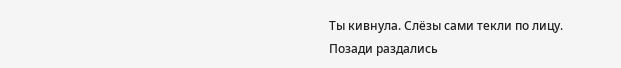Ты кивнула. Слёзы сами текли по лицу.
Позади раздались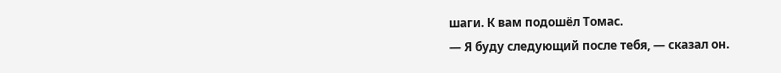шаги. К вам подошёл Томас.
— Я буду следующий после тебя, — сказал он.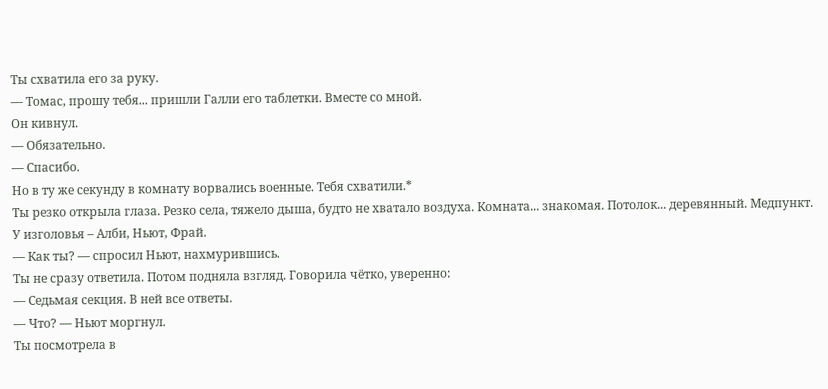Ты схватила его за руку.
— Томас, прошу тебя... пришли Галли его таблетки. Вместе со мной.
Он кивнул.
— Обязательно.
— Спасибо.
Но в ту же секунду в комнату ворвались военные. Тебя схватили.*
Ты резко открыла глаза. Резко села, тяжело дыша, будто не хватало воздуха. Комната... знакомая. Потолок... деревянный. Медпункт. У изголовья – Алби, Ньют, Фрай.
— Как ты? — спросил Ньют, нахмурившись.
Ты не сразу ответила. Потом подняла взгляд. Говорила чётко, уверенно:
— Седьмая секция. В ней все ответы.
— Что? — Ньют моргнул.
Ты посмотрела в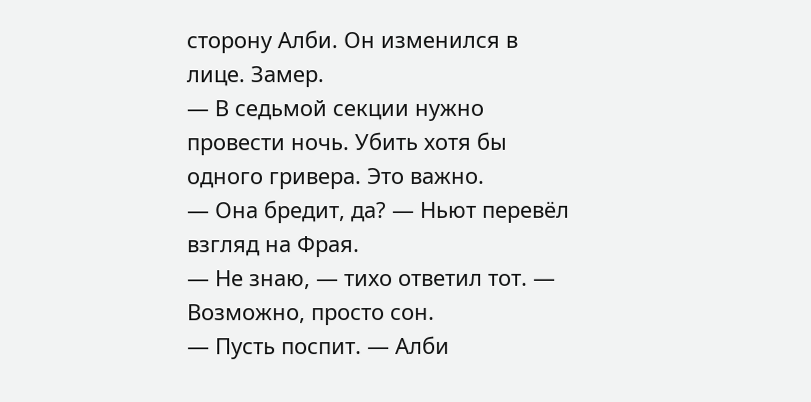сторону Алби. Он изменился в лице. Замер.
— В седьмой секции нужно провести ночь. Убить хотя бы одного гривера. Это важно.
— Она бредит, да? — Ньют перевёл взгляд на Фрая.
— Не знаю, — тихо ответил тот. — Возможно, просто сон.
— Пусть поспит. — Алби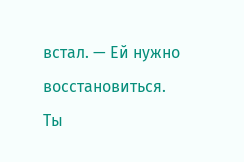встал. — Ей нужно восстановиться.
Ты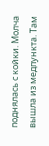поднялась с койки. Молча вышла из медпункта. Там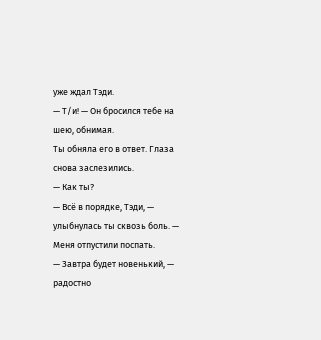уже ждал Тэди.
— Т/и! — Он бросился тебе на шею, обнимая.
Ты обняла его в ответ. Глаза снова заслезились.
— Как ты?
— Всё в порядке, Тэди, — улыбнулась ты сквозь боль. — Меня отпустили поспать.
— Завтра будет новенький, — радостно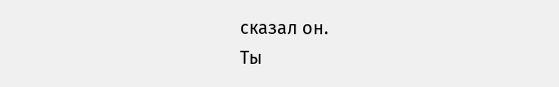сказал он.
Ты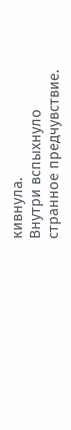кивнула.
Внутри вспыхнуло странное предчувствие.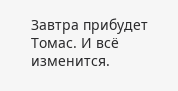Завтра прибудет Томас. И всё изменится.